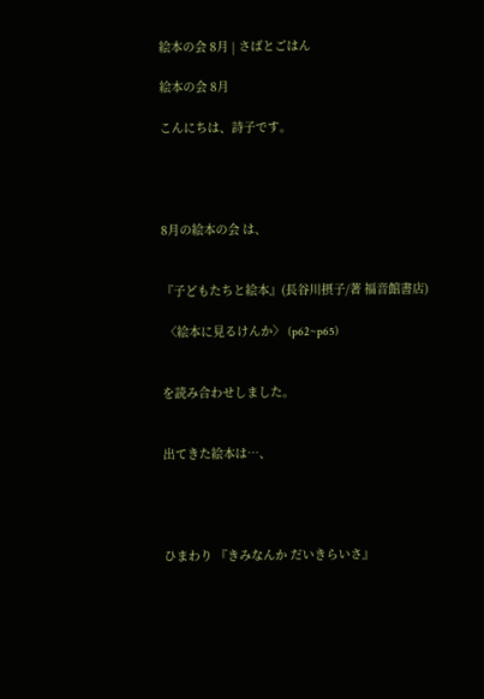絵本の会 8月 | さばとごはん

絵本の会 8月

こんにちは、詩子です。




8月の絵本の会 は、


『子どもたちと絵本』(長谷川摂子/著 福音館書店)

 〈絵本に見るけんか〉 (p62~p65)


を読み合わせしました。


出てきた絵本は…、




ひまわり 『きみなんか だいきらいさ』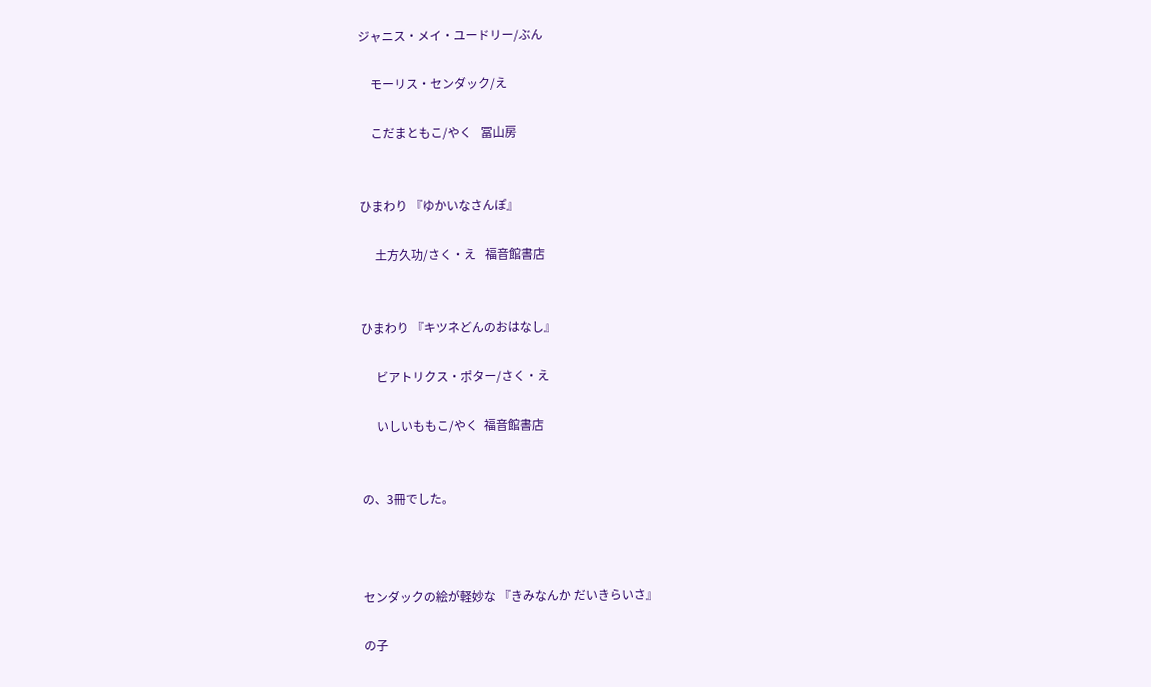ジャニス・メイ・ユードリー/ぶん

    モーリス・センダック/え

    こだまともこ/やく   冨山房


ひまわり 『ゆかいなさんぽ』

     土方久功/さく・え   福音館書店


ひまわり 『キツネどんのおはなし』

     ビアトリクス・ポター/さく・え

     いしいももこ/やく  福音館書店


の、3冊でした。



センダックの絵が軽妙な 『きみなんか だいきらいさ』

の子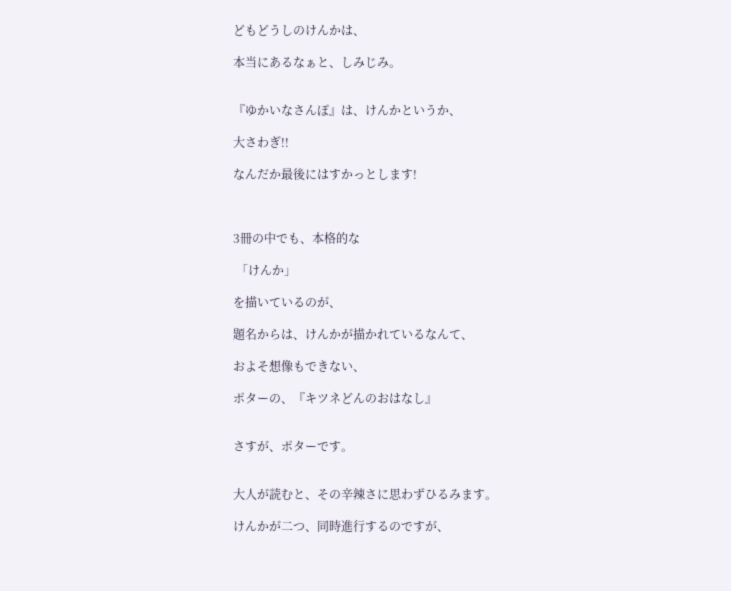どもどうしのけんかは、

本当にあるなぁと、しみじみ。


『ゆかいなさんぽ』は、けんかというか、

大さわぎ!!

なんだか最後にはすかっとします!



3冊の中でも、本格的な

 「けんか」

を描いているのが、

題名からは、けんかが描かれているなんて、

およそ想像もできない、

ポターの、『キツネどんのおはなし』


さすが、ポターです。


大人が読むと、その辛辣さに思わずひるみます。

けんかが二つ、同時進行するのですが、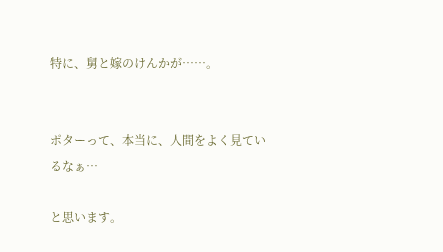特に、舅と嫁のけんかが……。


ポターって、本当に、人間をよく見ているなぁ…

と思います。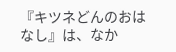『キツネどんのおはなし』は、なか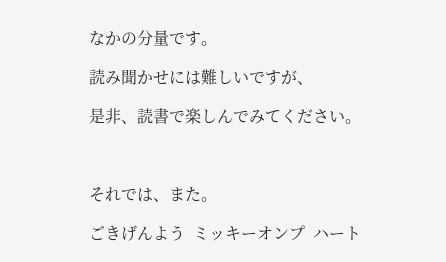なかの分量です。

読み聞かせには難しいですが、

是非、読書で楽しんでみてください。



それでは、また。

ごきげんよう  ミッキーオンプ  ハート